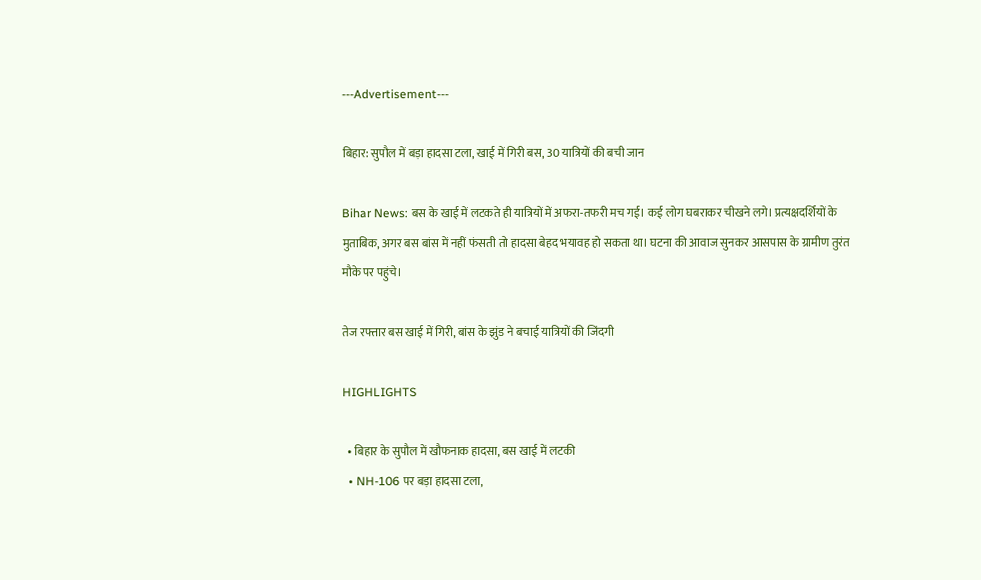---Advertisement---

बिहार: सुपौल में बड़ा हादसा टला, खाई में गिरी बस, 30 यात्रियों की बची जान

Bihar News: बस के खाई में लटकते ही यात्रियों में अफरा-तफरी मच गई। कई लोग घबराकर चीखने लगे। प्रत्यक्षदर्शियों के मुताबिक, अगर बस बांस में नहीं फंसती तो हादसा बेहद भयावह हो सकता था। घटना की आवाज सुनकर आसपास के ग्रामीण तुरंत मौके पर पहुंचे।

तेज रफ्तार बस खाई में गिरी, बांस के झुंड ने बचाई यात्रियों की जिंदगी

HIGHLIGHTS

  • बिहार के सुपौल में खौफनाक हादसा, बस खाई में लटकी
  • NH-106 पर बड़ा हादसा टला,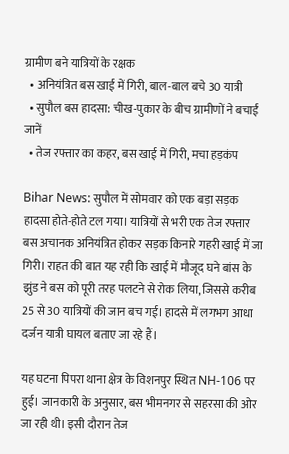ग्रामीण बने यात्रियों के रक्षक
  • अनियंत्रित बस खाई में गिरी, बाल-बाल बचे 30 यात्री
  • सुपौल बस हादसा: चीख-पुकार के बीच ग्रामीणों ने बचाईं जानें
  • तेज रफ्तार का कहर, बस खाई में गिरी, मचा हड़कंप

Bihar News: सुपौल में सोमवार को एक बड़ा सड़क हादसा होते-होते टल गया। यात्रियों से भरी एक तेज रफ्तार बस अचानक अनियंत्रित होकर सड़क किनारे गहरी खाई में जा गिरी। राहत की बात यह रही कि खाई में मौजूद घने बांस के झुंड ने बस को पूरी तरह पलटने से रोक लिया, जिससे करीब 25 से 30 यात्रियों की जान बच गई। हादसे में लगभग आधा दर्जन यात्री घायल बताए जा रहे हैं।

यह घटना पिपरा थाना क्षेत्र के विशनपुर स्थित NH-106 पर हुई। जानकारी के अनुसार, बस भीमनगर से सहरसा की ओर जा रही थी। इसी दौरान तेज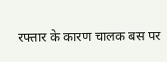रफ्तार के कारण चालक बस पर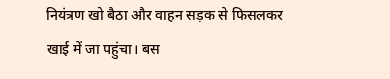नियंत्रण खो बैठा और वाहन सड़क से फिसलकर खाई में जा पहुंचा। बस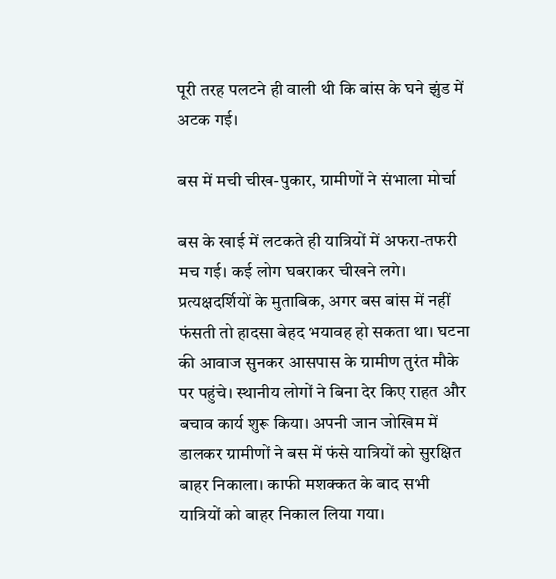पूरी तरह पलटने ही वाली थी कि बांस के घने झुंड में अटक गई।

बस में मची चीख-पुकार, ग्रामीणों ने संभाला मोर्चा

बस के खाई में लटकते ही यात्रियों में अफरा-तफरी मच गई। कई लोग घबराकर चीखने लगे। प्रत्यक्षदर्शियों के मुताबिक, अगर बस बांस में नहीं फंसती तो हादसा बेहद भयावह हो सकता था। घटना की आवाज सुनकर आसपास के ग्रामीण तुरंत मौके पर पहुंचे। स्थानीय लोगों ने बिना देर किए राहत और बचाव कार्य शुरू किया। अपनी जान जोखिम में डालकर ग्रामीणों ने बस में फंसे यात्रियों को सुरक्षित बाहर निकाला। काफी मशक्कत के बाद सभी यात्रियों को बाहर निकाल लिया गया।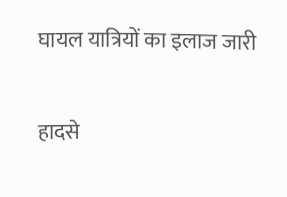घायल यात्रियों का इलाज जारी

हादसे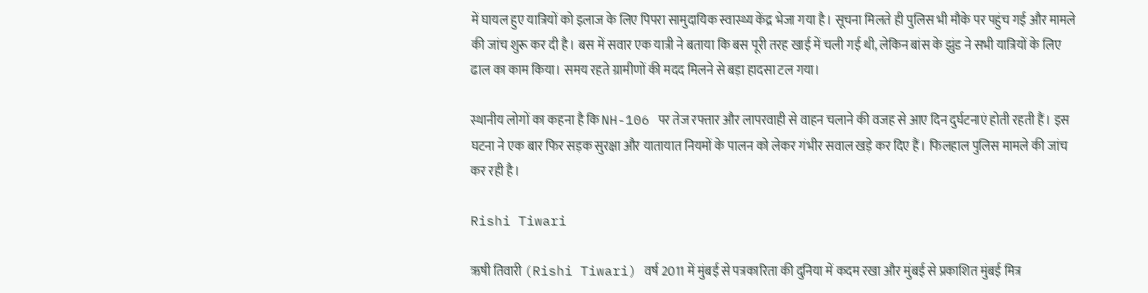में घायल हुए यात्रियों को इलाज के लिए पिपरा सामुदायिक स्वास्थ्य केंद्र भेजा गया है। सूचना मिलते ही पुलिस भी मौके पर पहुंच गई और मामले की जांच शुरू कर दी है। बस में सवार एक यात्री ने बताया कि बस पूरी तरह खाई में चली गई थी, लेकिन बांस के झुंड ने सभी यात्रियों के लिए ढाल का काम किया। समय रहते ग्रामीणों की मदद मिलने से बड़ा हादसा टल गया।

स्थानीय लोगों का कहना है कि NH-106 पर तेज रफ्तार और लापरवाही से वाहन चलाने की वजह से आए दिन दुर्घटनाएं होती रहती हैं। इस घटना ने एक बार फिर सड़क सुरक्षा और यातायात नियमों के पालन को लेकर गंभीर सवाल खड़े कर दिए हैं। फिलहाल पुलिस मामले की जांच कर रही है।

Rishi Tiwari

ऋषी तिवारी (Rishi Tiwari) वर्ष 2011 में मुंबई से पत्रकारिता की दुनिया में कदम रखा और मुंबई से प्रकाशित मुंबई मित्र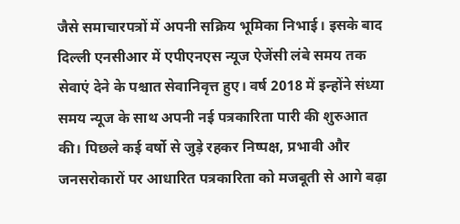जैसे समाचारपत्रों में अपनी सक्रिय भूमिका निभाई। इसके बाद दिल्ली एनसीआर में एपीएनएस न्यूज ऐजेंसी लंबे समय तक सेवाएं देने के पश्चात सेवानिवृत्त हुए। वर्ष 2018 में इन्होंने संध्या समय न्यूज के साथ अपनी नई पत्रकारिता पारी की शुरुआत की। पिछले कई वर्षो से जुड़े रहकर निष्पक्ष, प्रभावी और जनसरोकारों पर आधारित पत्रकारिता को मजबूती से आगे बढ़ा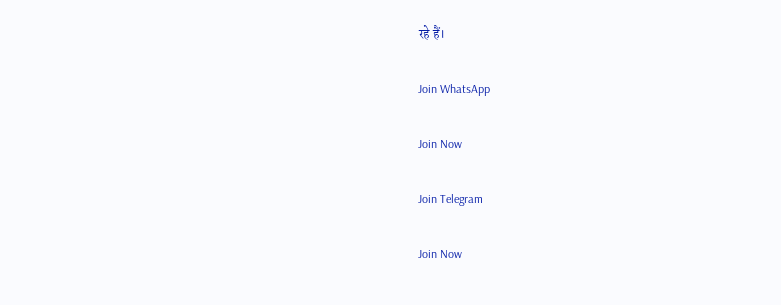रहे हैं।

Join WhatsApp

Join Now

Join Telegram

Join Now